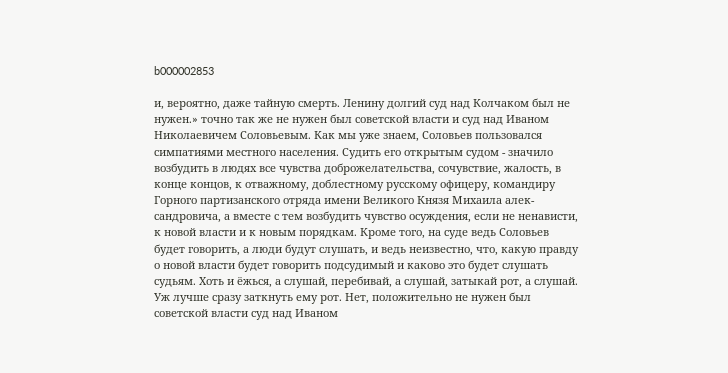b000002853

и, вероятно, даже тайную смерть. Ленину долгий суд над Колчаком был не нужен.» точно так же не нужен был советской власти и суд над Иваном Николаевичем Соловьевым. Как мы уже знаем, Соловьев пользовался симпатиями местного населения. Судить его открытым судом - значило возбудить в людях все чувства доброжелательства, сочувствие, жалость, в конце концов, к отважному, доблестному русскому офицеру, командиру Горного партизанского отряда имени Великого Князя Михаила алек- сандровича, а вместе с тем возбудить чувство осуждения, если не ненависти, к новой власти и к новым порядкам. Кроме того, на суде ведь Соловьев будет говорить, а люди будут слушать, и ведь неизвестно, что, какую правду о новой власти будет говорить подсудимый и каково это будет слушать судьям. Хоть и ёжься, а слушай, перебивай, а слушай, затыкай рот, а слушай. Уж лучше сразу заткнуть ему рот. Нет, положительно не нужен был советской власти суд над Иваном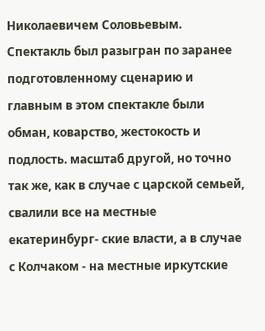Николаевичем Соловьевым. Спектакль был разыгран по заранее подготовленному сценарию и главным в этом спектакле были обман, коварство, жестокость и подлость. масштаб другой, но точно так же, как в случае с царской семьей, свалили все на местные екатеринбург- ские власти, а в случае с Колчаком - на местные иркутские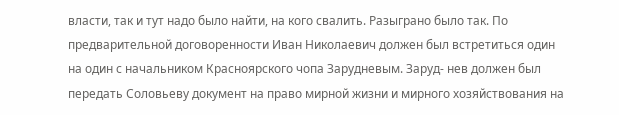власти, так и тут надо было найти, на кого свалить. Разыграно было так. По предварительной договоренности Иван Николаевич должен был встретиться один на один с начальником Красноярского чопа Зарудневым. Заруд- нев должен был передать Соловьеву документ на право мирной жизни и мирного хозяйствования на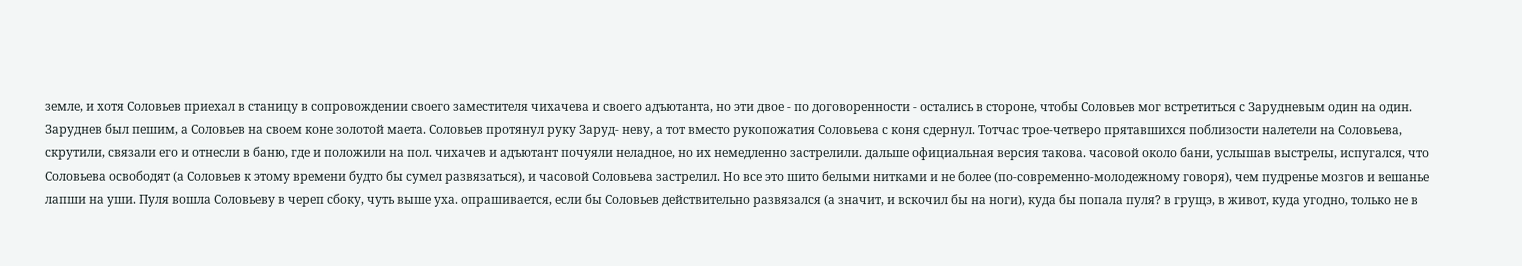земле, и хотя Соловьев приехал в станицу в сопровождении своего заместителя чихачева и своего адъютанта, но эти двое - по договоренности - остались в стороне, чтобы Соловьев мог встретиться с Зарудневым один на один. Заруднев был пешим, а Соловьев на своем коне золотой маета. Соловьев протянул руку Заруд- неву, а тот вместо рукопожатия Соловьева с коня сдернул. Тотчас трое-четверо прятавшихся поблизости налетели на Соловьева, скрутили, связали его и отнесли в баню, где и положили на пол. чихачев и адъютант почуяли неладное, но их немедленно застрелили. дальше официальная версия такова. часовой около бани, услышав выстрелы, испугался, что Соловьева освободят (а Соловьев к этому времени будто бы сумел развязаться), и часовой Соловьева застрелил. Но все это шито белыми нитками и не более (по-современно-молодежному говоря), чем пудренье мозгов и вешанье лапши на уши. Пуля вошла Соловьеву в череп сбоку, чуть выше уха. опрашивается, если бы Соловьев действительно развязался (а значит, и вскочил бы на ноги), куда бы попала пуля? в грущэ, в живот, куда угодно, только не в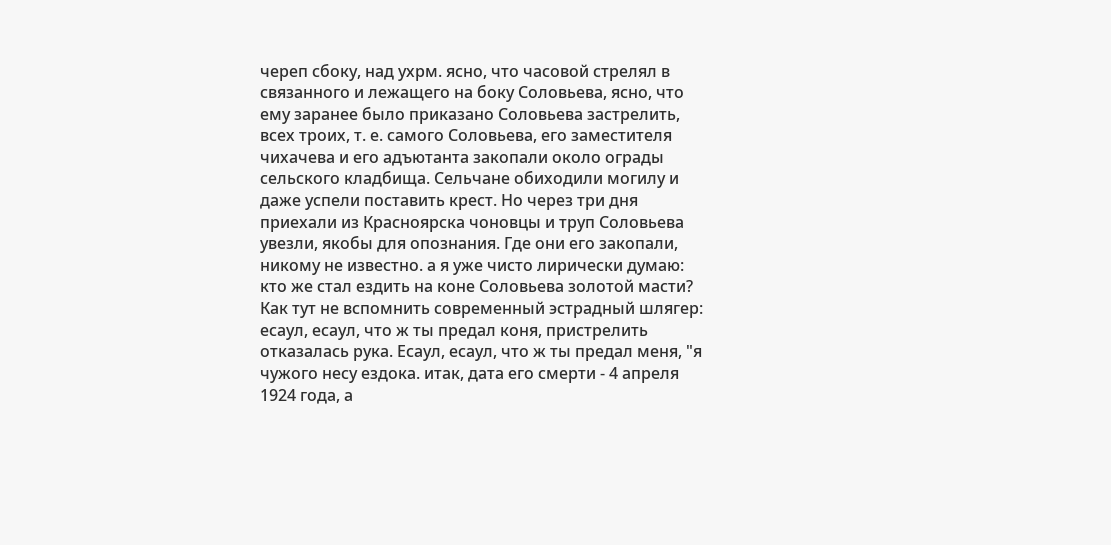череп сбоку, над ухрм. ясно, что часовой стрелял в связанного и лежащего на боку Соловьева, ясно, что ему заранее было приказано Соловьева застрелить, всех троих, т. е. самого Соловьева, его заместителя чихачева и его адъютанта закопали около ограды сельского кладбища. Сельчане обиходили могилу и даже успели поставить крест. Но через три дня приехали из Красноярска чоновцы и труп Соловьева увезли, якобы для опознания. Где они его закопали, никому не известно. а я уже чисто лирически думаю: кто же стал ездить на коне Соловьева золотой масти? Как тут не вспомнить современный эстрадный шлягер: есаул, есаул, что ж ты предал коня, пристрелить отказалась рука. Есаул, есаул, что ж ты предал меня, "я чужого несу ездока. итак, дата его смерти - 4 апреля 1924 года, а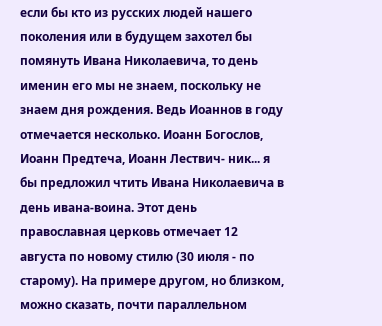если бы кто из русских людей нашего поколения или в будущем захотел бы помянуть Ивана Николаевича, то день именин его мы не знаем, поскольку не знаем дня рождения. Ведь Иоаннов в году отмечается несколько. Иоанн Богослов, Иоанн Предтеча, Иоанн Лествич- ник... я бы предложил чтить Ивана Николаевича в день ивана-воина. Этот день православная церковь отмечает 12 августа по новому стилю (30 июля - по старому). На примере другом, но близком, можно сказать, почти параллельном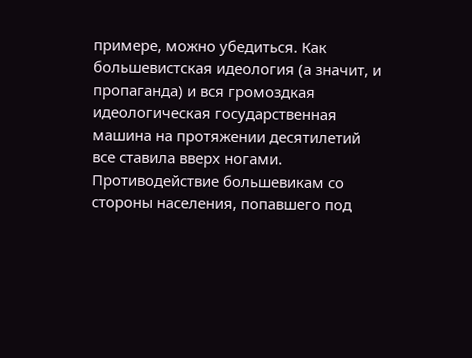примере, можно убедиться. Как большевистская идеология (а значит, и пропаганда) и вся громоздкая идеологическая государственная машина на протяжении десятилетий все ставила вверх ногами. Противодействие большевикам со стороны населения, попавшего под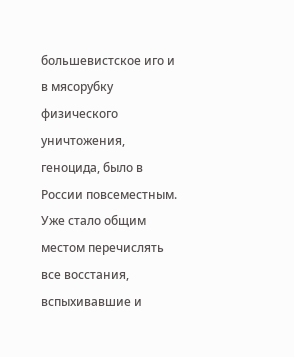большевистское иго и в мясорубку физического уничтожения, геноцида, было в России повсеместным. Уже стало общим местом перечислять все восстания, вспыхивавшие и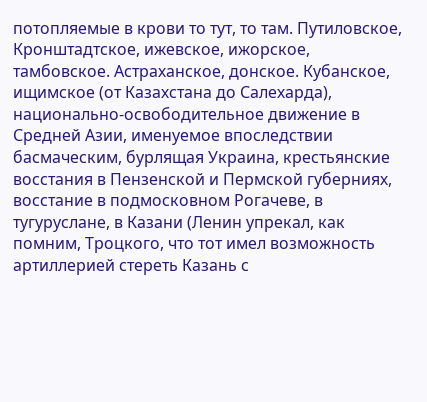потопляемые в крови то тут, то там. Путиловское, Кронштадтское, ижевское, ижорское, тамбовское. Астраханское, донское. Кубанское, ищимское (от Казахстана до Салехарда), национально-освободительное движение в Средней Азии, именуемое впоследствии басмаческим, бурлящая Украина, крестьянские восстания в Пензенской и Пермской губерниях, восстание в подмосковном Рогачеве, в тугуруслане, в Казани (Ленин упрекал, как помним, Троцкого, что тот имел возможность артиллерией стереть Казань с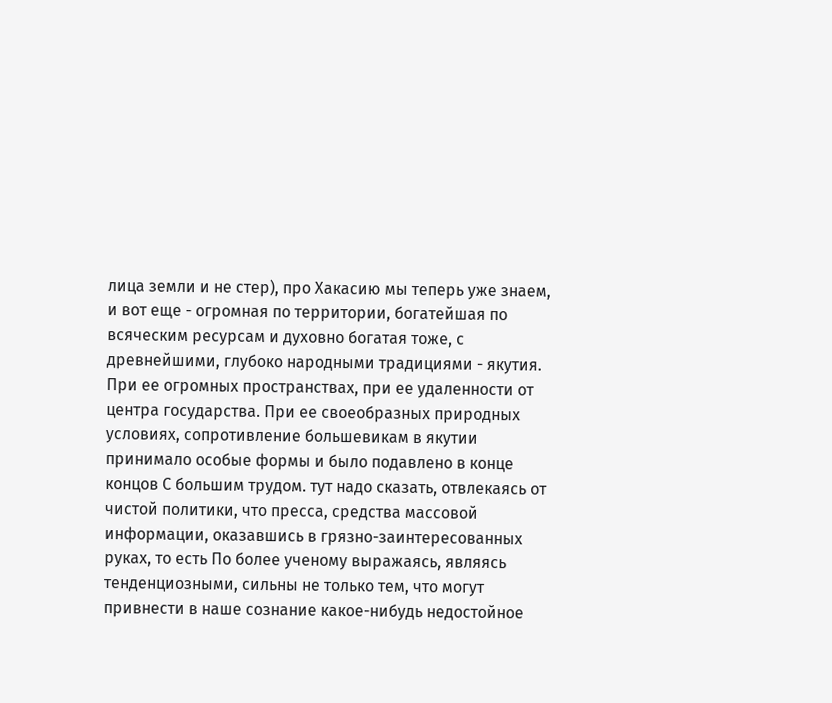лица земли и не стер), про Хакасию мы теперь уже знаем, и вот еще - огромная по территории, богатейшая по всяческим ресурсам и духовно богатая тоже, с древнейшими, глубоко народными традициями - якутия. При ее огромных пространствах, при ее удаленности от центра государства. При ее своеобразных природных условиях, сопротивление большевикам в якутии принимало особые формы и было подавлено в конце концов С большим трудом. тут надо сказать, отвлекаясь от чистой политики, что пресса, средства массовой информации, оказавшись в грязно-заинтересованных руках, то есть По более ученому выражаясь, являясь тенденциозными, сильны не только тем, что могут привнести в наше сознание какое-нибудь недостойное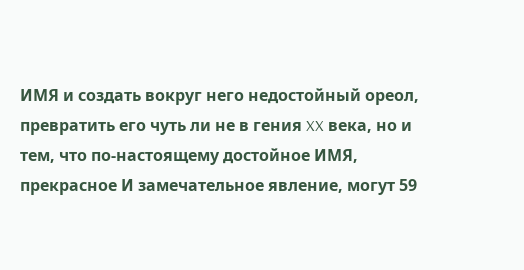ИМЯ и создать вокруг него недостойный ореол, превратить его чуть ли не в гения XX века, но и тем, что по-настоящему достойное ИМЯ, прекрасное И замечательное явление, могут 59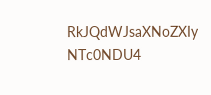RkJQdWJsaXNoZXIy NTc0NDU4